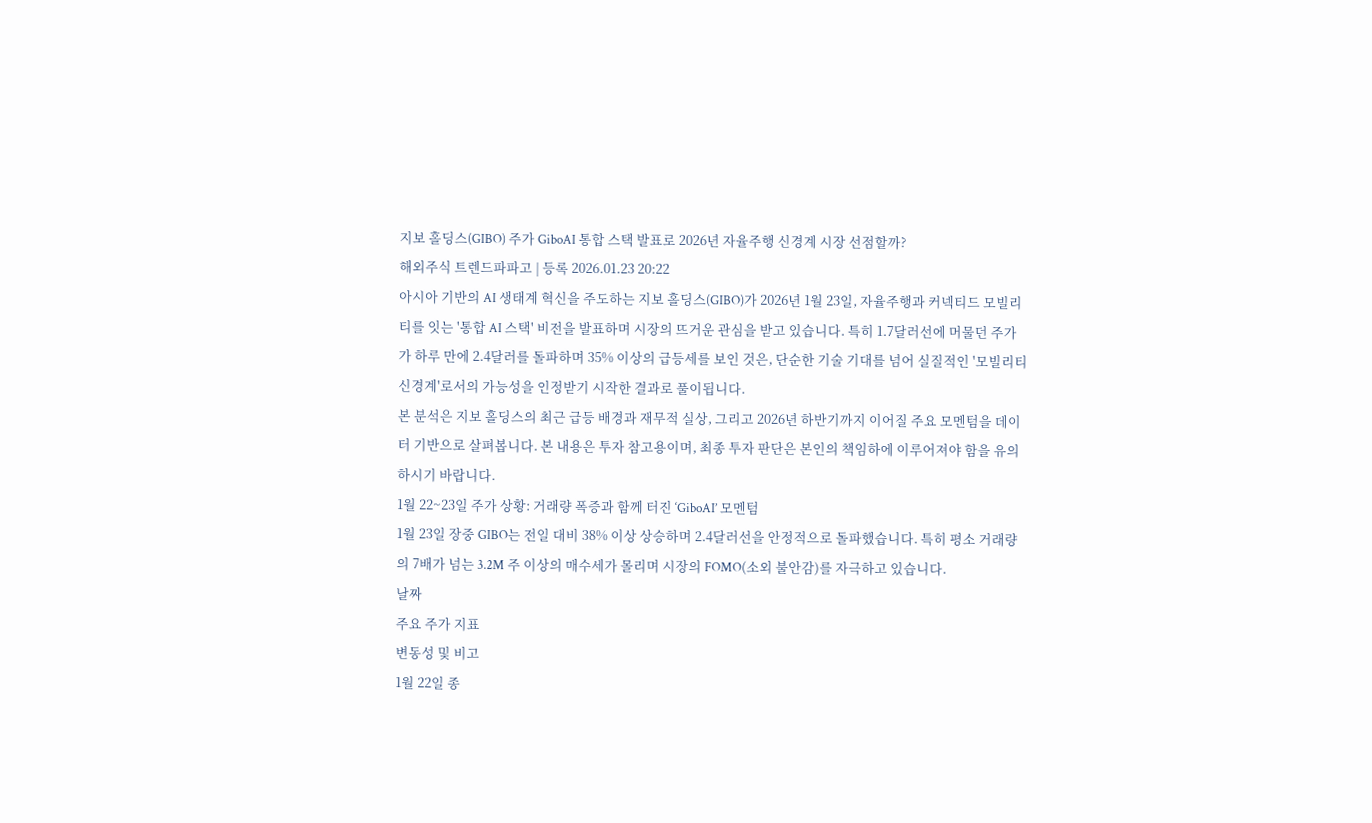지보 홀딩스(GIBO) 주가 GiboAI 통합 스택 발표로 2026년 자율주행 신경계 시장 선점할까?
해외주식 트렌드파파고 | 등록 2026.01.23 20:22
아시아 기반의 AI 생태계 혁신을 주도하는 지보 홀딩스(GIBO)가 2026년 1월 23일, 자율주행과 커넥티드 모빌리티를 잇는 '통합 AI 스택' 비전을 발표하며 시장의 뜨거운 관심을 받고 있습니다. 특히 1.7달러선에 머물던 주가가 하루 만에 2.4달러를 돌파하며 35% 이상의 급등세를 보인 것은, 단순한 기술 기대를 넘어 실질적인 '모빌리티 신경계'로서의 가능성을 인정받기 시작한 결과로 풀이됩니다.
본 분석은 지보 홀딩스의 최근 급등 배경과 재무적 실상, 그리고 2026년 하반기까지 이어질 주요 모멘텀을 데이터 기반으로 살펴봅니다. 본 내용은 투자 참고용이며, 최종 투자 판단은 본인의 책임하에 이루어져야 함을 유의하시기 바랍니다.
1월 22~23일 주가 상황: 거래량 폭증과 함께 터진 ‘GiboAI’ 모멘텀
1월 23일 장중 GIBO는 전일 대비 38% 이상 상승하며 2.4달러선을 안정적으로 돌파했습니다. 특히 평소 거래량의 7배가 넘는 3.2M 주 이상의 매수세가 몰리며 시장의 FOMO(소외 불안감)를 자극하고 있습니다.
날짜
주요 주가 지표
변동성 및 비고
1월 22일 종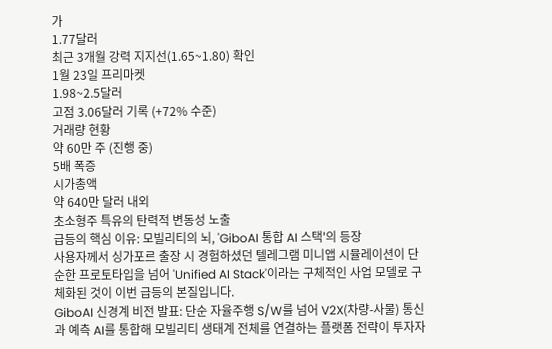가
1.77달러
최근 3개월 강력 지지선(1.65~1.80) 확인
1월 23일 프리마켓
1.98~2.5달러
고점 3.06달러 기록 (+72% 수준)
거래량 현황
약 60만 주 (진행 중)
5배 폭증
시가총액
약 640만 달러 내외
초소형주 특유의 탄력적 변동성 노출
급등의 핵심 이유: 모빌리티의 뇌, 'GiboAI 통합 AI 스택'의 등장
사용자께서 싱가포르 출장 시 경험하셨던 텔레그램 미니앱 시뮬레이션이 단순한 프로토타입을 넘어 'Unified AI Stack'이라는 구체적인 사업 모델로 구체화된 것이 이번 급등의 본질입니다.
GiboAI 신경계 비전 발표: 단순 자율주행 S/W를 넘어 V2X(차량-사물) 통신과 예측 AI를 통합해 모빌리티 생태계 전체를 연결하는 플랫폼 전략이 투자자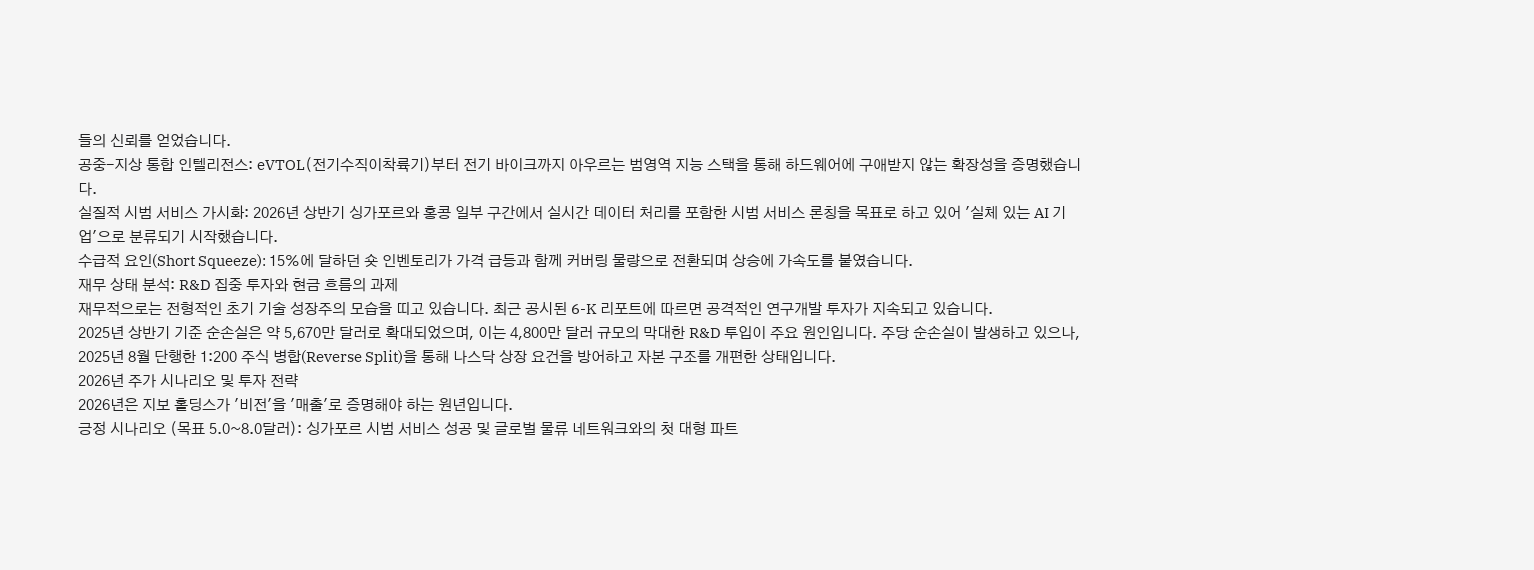들의 신뢰를 얻었습니다.
공중-지상 통합 인텔리전스: eVTOL(전기수직이착륙기)부터 전기 바이크까지 아우르는 범영역 지능 스택을 통해 하드웨어에 구애받지 않는 확장성을 증명했습니다.
실질적 시범 서비스 가시화: 2026년 상반기 싱가포르와 홍콩 일부 구간에서 실시간 데이터 처리를 포함한 시범 서비스 론칭을 목표로 하고 있어 '실체 있는 AI 기업'으로 분류되기 시작했습니다.
수급적 요인(Short Squeeze): 15%에 달하던 숏 인벤토리가 가격 급등과 함께 커버링 물량으로 전환되며 상승에 가속도를 붙였습니다.
재무 상태 분석: R&D 집중 투자와 현금 흐름의 과제
재무적으로는 전형적인 초기 기술 성장주의 모습을 띠고 있습니다. 최근 공시된 6-K 리포트에 따르면 공격적인 연구개발 투자가 지속되고 있습니다.
2025년 상반기 기준 순손실은 약 5,670만 달러로 확대되었으며, 이는 4,800만 달러 규모의 막대한 R&D 투입이 주요 원인입니다. 주당 순손실이 발생하고 있으나, 2025년 8월 단행한 1:200 주식 병합(Reverse Split)을 통해 나스닥 상장 요건을 방어하고 자본 구조를 개편한 상태입니다.
2026년 주가 시나리오 및 투자 전략
2026년은 지보 홀딩스가 '비전'을 '매출'로 증명해야 하는 원년입니다.
긍정 시나리오 (목표 5.0~8.0달러): 싱가포르 시범 서비스 성공 및 글로벌 물류 네트워크와의 첫 대형 파트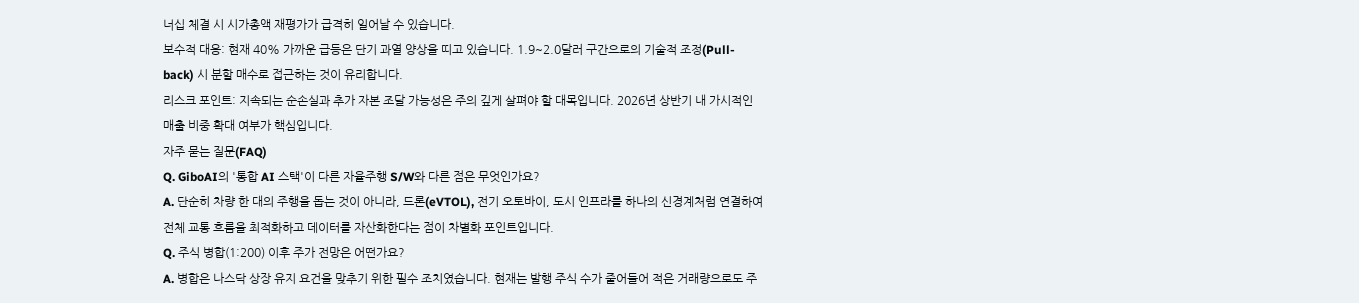너십 체결 시 시가총액 재평가가 급격히 일어날 수 있습니다.
보수적 대응: 현재 40% 가까운 급등은 단기 과열 양상을 띠고 있습니다. 1.9~2.0달러 구간으로의 기술적 조정(Pull-back) 시 분할 매수로 접근하는 것이 유리합니다.
리스크 포인트: 지속되는 순손실과 추가 자본 조달 가능성은 주의 깊게 살펴야 할 대목입니다. 2026년 상반기 내 가시적인 매출 비중 확대 여부가 핵심입니다.
자주 묻는 질문(FAQ)
Q. GiboAI의 '통합 AI 스택'이 다른 자율주행 S/W와 다른 점은 무엇인가요?
A. 단순히 차량 한 대의 주행을 돕는 것이 아니라, 드론(eVTOL), 전기 오토바이, 도시 인프라를 하나의 신경계처럼 연결하여 전체 교통 흐름을 최적화하고 데이터를 자산화한다는 점이 차별화 포인트입니다.
Q. 주식 병합(1:200) 이후 주가 전망은 어떤가요?
A. 병합은 나스닥 상장 유지 요건을 맞추기 위한 필수 조치였습니다. 현재는 발행 주식 수가 줄어들어 적은 거래량으로도 주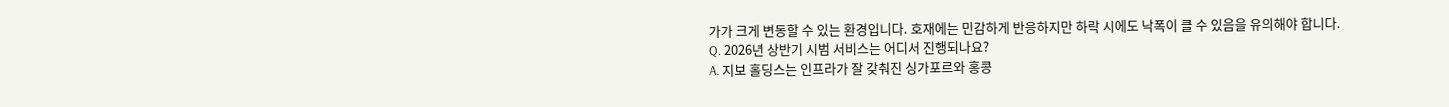가가 크게 변동할 수 있는 환경입니다. 호재에는 민감하게 반응하지만 하락 시에도 낙폭이 클 수 있음을 유의해야 합니다.
Q. 2026년 상반기 시범 서비스는 어디서 진행되나요?
A. 지보 홀딩스는 인프라가 잘 갖춰진 싱가포르와 홍콩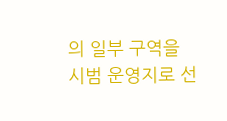의 일부 구역을 시범 운영지로 선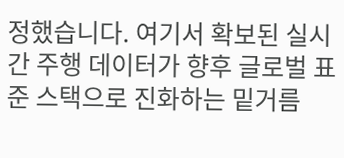정했습니다. 여기서 확보된 실시간 주행 데이터가 향후 글로벌 표준 스택으로 진화하는 밑거름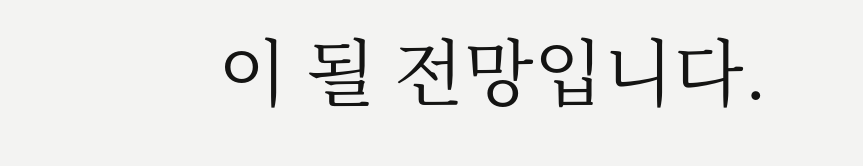이 될 전망입니다.